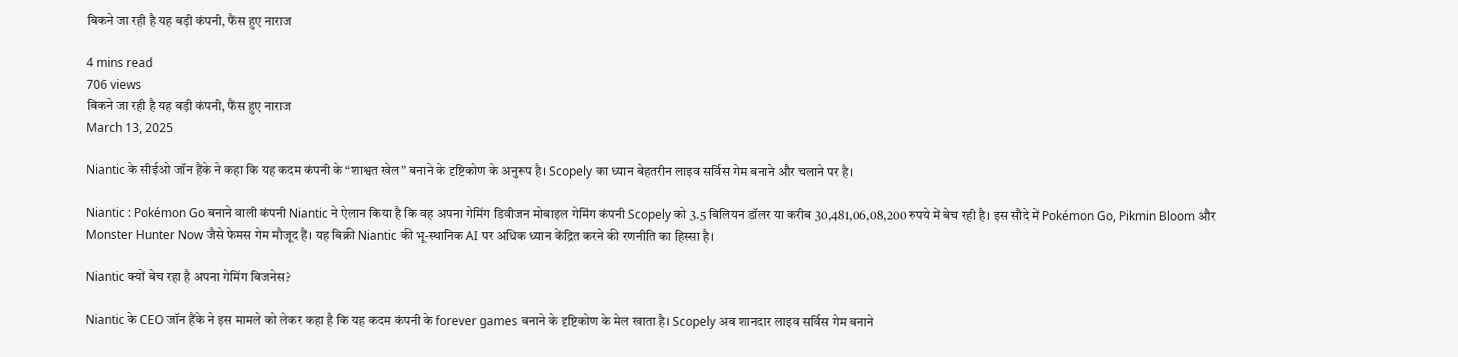बिकने जा रही है यह बड़ी कंपनी, फैंस हुए नाराज

4 mins read
706 views
बिकने जा रही है यह बड़ी कंपनी, फैंस हुए नाराज
March 13, 2025

Niantic के सीईओ जॉन हैंके ने कहा कि यह कदम कंपनी के “शाश्वत खेल” बनाने के दृष्टिकोण के अनुरूप है। Scopely का ध्यान बेहतरीन लाइव सर्विस गेम बनाने और चलाने पर है।

Niantic : Pokémon Go बनाने वाली कंपनी Niantic ने ऐलान किया है कि वह अपना गेमिंग डिवीजन मोबाइल गेमिंग कंपनी Scopely को 3.5 बिलियन डॉलर या करीब 30,481,06,08,200 रुपये में बेच रही है। इस सौदे में Pokémon Go, Pikmin Bloom और Monster Hunter Now जैसे फेमस गेम मौजूद हैं। यह बिक्री Niantic की भू-स्थानिक AI पर अधिक ध्यान केंद्रित करने की रणनीति का हिस्सा है।

Niantic क्यों बेच रहा है अपना गेमिंग बिजनेस?

Niantic के CEO जॉन हैंके ने इस मामले को लेकर कहा है कि यह कदम कंपनी के forever games बनाने के दृष्टिकोण के मेल खाता है। Scopely अब शानदार लाइव सर्विस गेम बनाने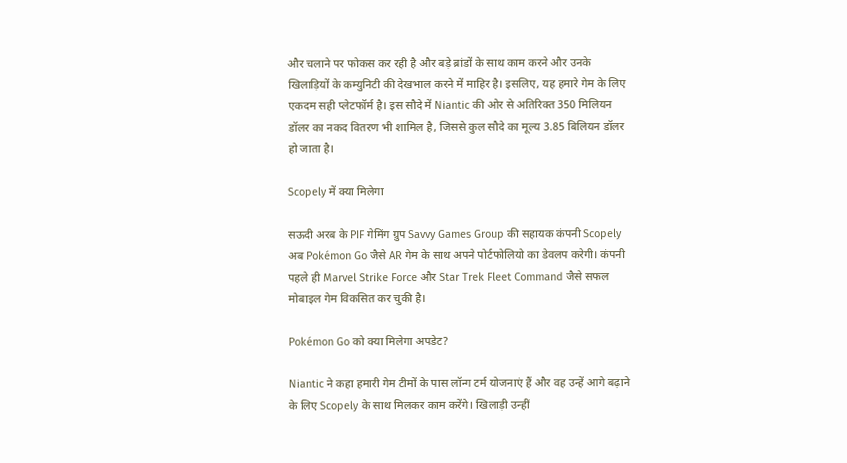और चलाने पर फोकस कर रही है और बड़े ब्रांडों के साथ काम करने और उनके खिलाड़ियों के कम्युनिटी की देखभाल करने में माहिर है। इसलिए, यह हमारे गेम के लिए एकदम सही प्लेटफॉर्म है। इस सौदे में Niantic की ओर से अतिरिक्त 350 मिलियन डॉलर का नकद वितरण भी शामिल है, जिससे कुल सौदे का मूल्य 3.85 बिलियन डॉलर हो जाता है।

Scopely में क्या मिलेगा

सऊदी अरब के PIF गेमिंग ग्रुप Savvy Games Group की सहायक कंपनी Scopely अब Pokémon Go जैसे AR गेम के साथ अपने पोर्टफोलियो का डेवलप करेगी। कंपनी पहले ही Marvel Strike Force और Star Trek Fleet Command जैसे सफल मोबाइल गेम विकसित कर चुकी है।

Pokémon Go को क्या मिलेगा अपडेट?

Niantic ने कहा हमारी गेम टीमों के पास लॉन्ग टर्म योजनाएं हैं और वह उन्हें आगे बढ़ाने के लिए Scopely के साथ मिलकर काम करेंगे। खिलाड़ी उन्हीं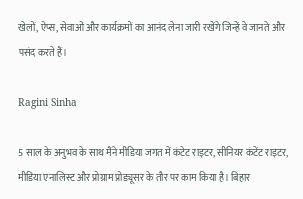खेलों, ऐप्स, सेवाओं और कार्यक्रमों का आनंद लेना जारी रखेंगे जिन्हें वे जानते और पसंद करते हैं।

Ragini Sinha

5 साल के अनुभव के साथ मैंने मीडिया जगत में कंटेट राइटर, सीनियर कंटेंट राइटर, मीडिया एनालिस्ट और प्रोग्राम प्रोड्यूसर के तौर पर काम किया है। बिहार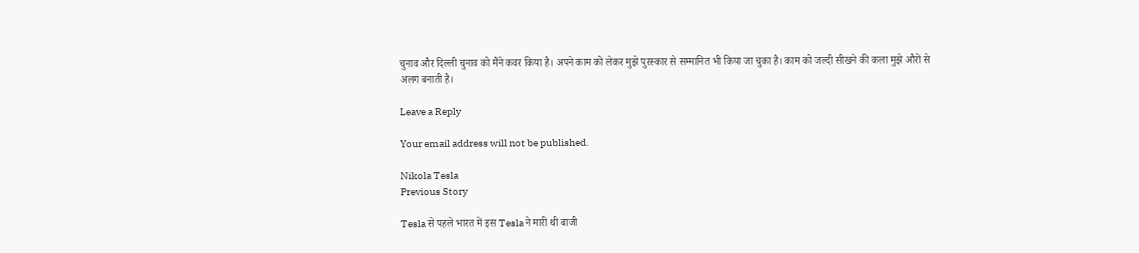चुनाव और दिल्ली चुनाव को मैंने कवर किया है। अपने काम को लेकर मुझे पुरस्कार से सम्मानित भी किया जा चुका है। काम को जल्दी सीखने की कला मुझे औरों से अलग बनाती है।

Leave a Reply

Your email address will not be published.

Nikola Tesla
Previous Story

Tesla से पहले भारत में इस Tesla ने मारी थी बाजी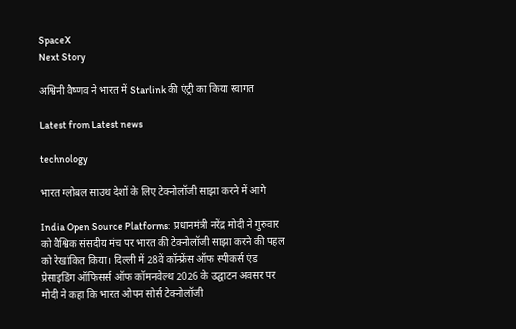SpaceX
Next Story

अश्विनी वैष्णव ने भारत में Starlink की एंट्री का किया स्वागत

Latest from Latest news

technology

भारत ग्लोबल साउथ देशों के लिए टेक्नोलॉजी साझा करने में आगे

India Open Source Platforms:  प्रधानमंत्री नरेंद्र मोदी ने गुरुवार को वैश्विक संसदीय मंच पर भारत की टेक्नोलॉजी साझा करने की पहल को रेखांकित किया। दिल्ली में 28वें कॉन्फ्रेंस ऑफ स्पीकर्स एंड प्रेसाइडिंग ऑफिसर्स ऑफ कॉमनवेल्थ 2026 के उद्घाटन अवसर पर मोदी ने कहा कि भारत ओपन सोर्स टेक्नोलॉजी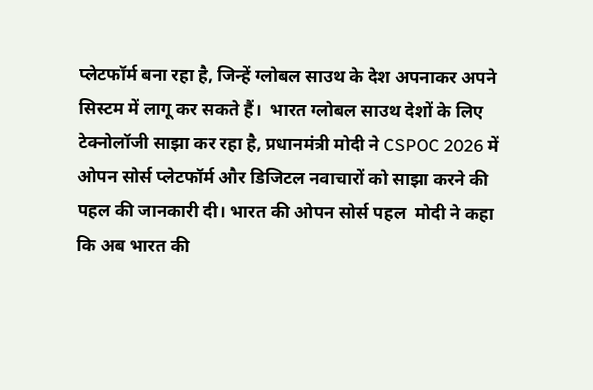प्लेटफॉर्म बना रहा है, जिन्हें ग्लोबल साउथ के देश अपनाकर अपने सिस्टम में लागू कर सकते हैं।  भारत ग्लोबल साउथ देशों के लिए टेक्नोलॉजी साझा कर रहा है, प्रधानमंत्री मोदी ने CSPOC 2026 में ओपन सोर्स प्लेटफॉर्म और डिजिटल नवाचारों को साझा करने की पहल की जानकारी दी। भारत की ओपन सोर्स पहल  मोदी ने कहा कि अब भारत की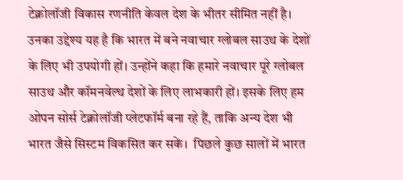टेक्नोलॉजी विकास रणनीति केवल देश के भीतर सीमित नहीं है। उनका उद्देश्य यह है कि भारत में बने नवाचार ग्लोबल साउथ के देशों के लिए भी उपयोगी हों। उन्होंने कहा कि हमारे नवाचार पूरे ग्लोबल साउथ और कॉमनवेल्थ देशों के लिए लाभकारी हों। इसके लिए हम ओपन सोर्स टेक्नोलॉजी प्लेटफॉर्म बना रहे हैं, ताकि अन्य देश भी भारत जैसे सिस्टम विकसित कर सकें।  पिछले कुछ सालों में भारत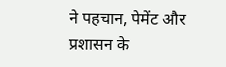ने पहचान, पेमेंट और प्रशासन के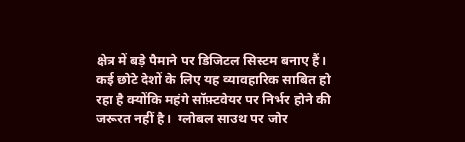क्षेत्र में बड़े पैमाने पर डिजिटल सिस्टम बनाए हैं। कई छोटे देशों के लिए यह व्यावहारिक साबित हो रहा है क्योंकि महंगे सॉफ़्टवेयर पर निर्भर होने की जरूरत नहीं है।  ग्लोबल साउथ पर जोर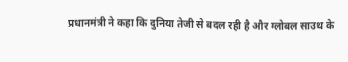प्रधानमंत्री ने कहा कि दुनिया तेजी से बदल रही है और ग्लोबल साउथ के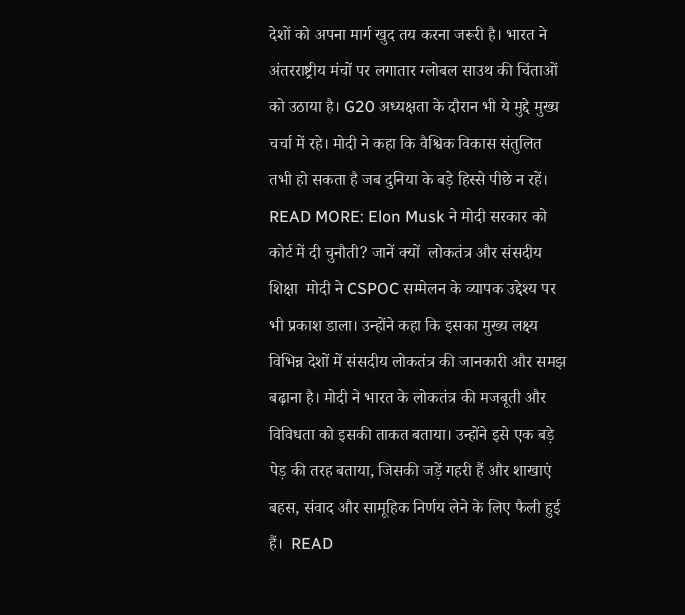देशों को अपना मार्ग खुद तय करना जरूरी है। भारत ने अंतरराष्ट्रीय मंचों पर लगातार ग्लोबल साउथ की चिंताओं को उठाया है। G20 अध्यक्षता के दौरान भी ये मुद्दे मुख्य चर्चा में रहे। मोदी ने कहा कि वैश्विक विकास संतुलित तभी हो सकता है जब दुनिया के बड़े हिस्से पीछे न रहें।  READ MORE: Elon Musk ने मोदी सरकार को कोर्ट में दी चुनौती? जानें क्यों  लोकतंत्र और संसदीय शिक्षा  मोदी ने CSPOC सम्मेलन के व्यापक उद्देश्य पर भी प्रकाश डाला। उन्होंने कहा कि इसका मुख्य लक्ष्य विभिन्न देशों में संसदीय लोकतंत्र की जानकारी और समझ बढ़ाना है। मोदी ने भारत के लोकतंत्र की मजबूती और विविधता को इसकी ताकत बताया। उन्होंने इसे एक बड़े पेड़ की तरह बताया, जिसकी जड़ें गहरी हैं और शाखाएं बहस, संवाद और सामूहिक निर्णय लेने के लिए फैली हुई हैं।  READ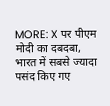MORE: X पर पीएम मोदी का दबदबा, भारत में सबसे ज्यादा पसंद किए गए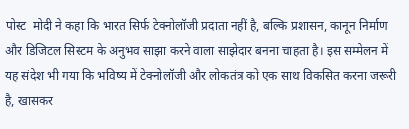पोस्ट  मोदी ने कहा कि भारत सिर्फ टेक्नोलॉजी प्रदाता नहीं है, बल्कि प्रशासन, कानून निर्माण और डिजिटल सिस्टम के अनुभव साझा करने वाला साझेदार बनना चाहता है। इस सम्मेलन में यह संदेश भी गया कि भविष्य में टेक्नोलॉजी और लोकतंत्र को एक साथ विकसित करना जरूरी है, खासकर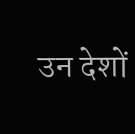उन देशों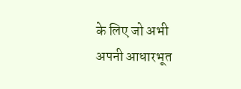के लिए जो अभी अपनी आधारभूत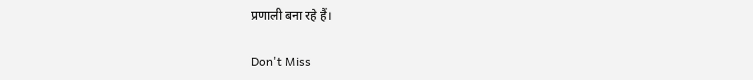प्रणाली बना रहे हैं।

Don't Miss